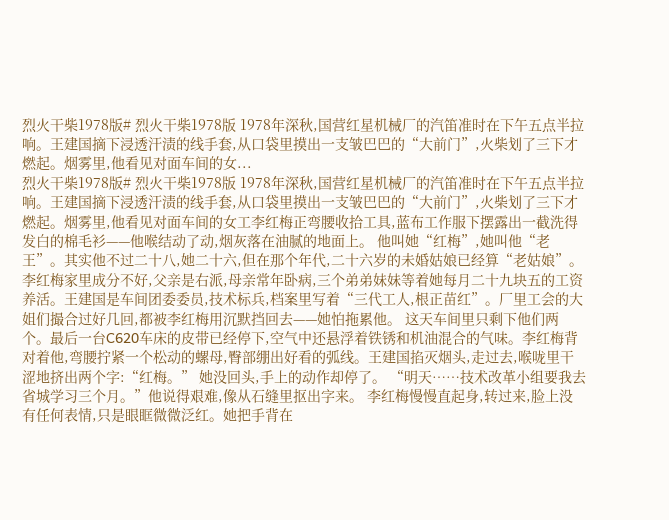烈火干柴1978版# 烈火干柴1978版 1978年深秋,国营红星机械厂的汽笛准时在下午五点半拉响。王建国摘下浸透汗渍的线手套,从口袋里摸出一支皱巴巴的“大前门”,火柴划了三下才燃起。烟雾里,他看见对面车间的女...
烈火干柴1978版# 烈火干柴1978版 1978年深秋,国营红星机械厂的汽笛准时在下午五点半拉响。王建国摘下浸透汗渍的线手套,从口袋里摸出一支皱巴巴的“大前门”,火柴划了三下才燃起。烟雾里,他看见对面车间的女工李红梅正弯腰收拾工具,蓝布工作服下摆露出一截洗得发白的棉毛衫——他喉结动了动,烟灰落在油腻的地面上。 他叫她“红梅”,她叫他“老王”。其实他不过二十八,她二十六,但在那个年代,二十六岁的未婚姑娘已经算“老姑娘”。李红梅家里成分不好,父亲是右派,母亲常年卧病,三个弟弟妹妹等着她每月二十九块五的工资养活。王建国是车间团委委员,技术标兵,档案里写着“三代工人,根正苗红”。厂里工会的大姐们撮合过好几回,都被李红梅用沉默挡回去——她怕拖累他。 这天车间里只剩下他们两个。最后一台C620车床的皮带已经停下,空气中还悬浮着铁锈和机油混合的气味。李红梅背对着他,弯腰拧紧一个松动的螺母,臀部绷出好看的弧线。王建国掐灭烟头,走过去,喉咙里干涩地挤出两个字:“红梅。” 她没回头,手上的动作却停了。 “明天……技术改革小组要我去省城学习三个月。”他说得艰难,像从石缝里抠出字来。 李红梅慢慢直起身,转过来,脸上没有任何表情,只是眼眶微微泛红。她把手背在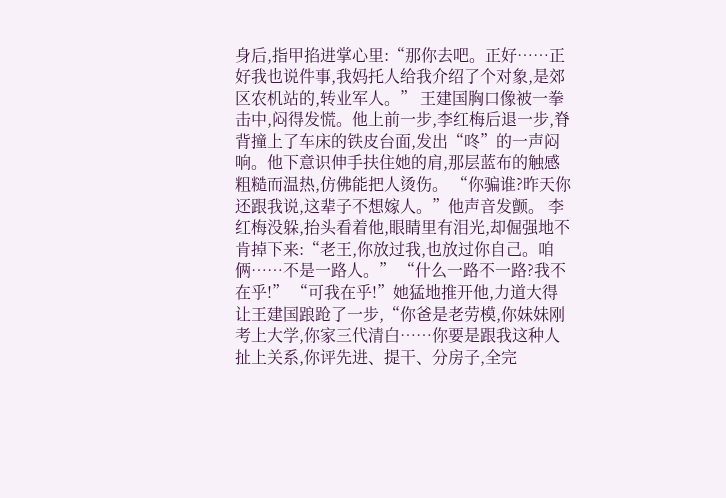身后,指甲掐进掌心里:“那你去吧。正好……正好我也说件事,我妈托人给我介绍了个对象,是郊区农机站的,转业军人。” 王建国胸口像被一拳击中,闷得发慌。他上前一步,李红梅后退一步,脊背撞上了车床的铁皮台面,发出“咚”的一声闷响。他下意识伸手扶住她的肩,那层蓝布的触感粗糙而温热,仿佛能把人烫伤。 “你骗谁?昨天你还跟我说,这辈子不想嫁人。”他声音发颤。 李红梅没躲,抬头看着他,眼睛里有泪光,却倔强地不肯掉下来:“老王,你放过我,也放过你自己。咱俩……不是一路人。” “什么一路不一路?我不在乎!” “可我在乎!”她猛地推开他,力道大得让王建国踉跄了一步,“你爸是老劳模,你妹妹刚考上大学,你家三代清白……你要是跟我这种人扯上关系,你评先进、提干、分房子,全完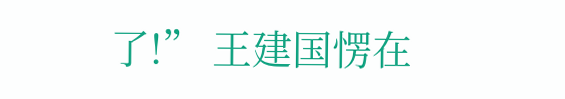了!” 王建国愣在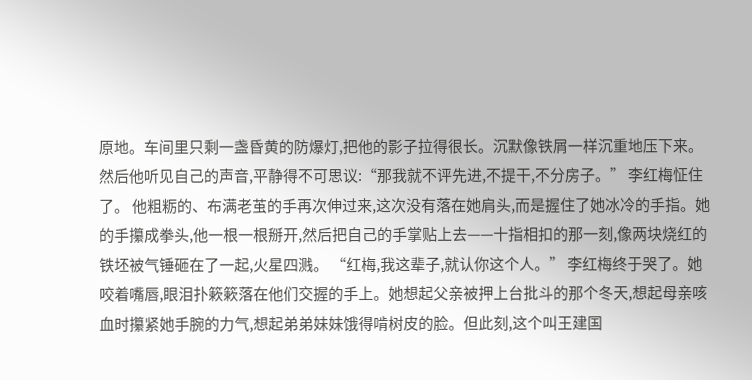原地。车间里只剩一盏昏黄的防爆灯,把他的影子拉得很长。沉默像铁屑一样沉重地压下来。然后他听见自己的声音,平静得不可思议:“那我就不评先进,不提干,不分房子。” 李红梅怔住了。 他粗粝的、布满老茧的手再次伸过来,这次没有落在她肩头,而是握住了她冰冷的手指。她的手攥成拳头,他一根一根掰开,然后把自己的手掌贴上去——十指相扣的那一刻,像两块烧红的铁坯被气锤砸在了一起,火星四溅。 “红梅,我这辈子,就认你这个人。” 李红梅终于哭了。她咬着嘴唇,眼泪扑簌簌落在他们交握的手上。她想起父亲被押上台批斗的那个冬天,想起母亲咳血时攥紧她手腕的力气,想起弟弟妹妹饿得啃树皮的脸。但此刻,这个叫王建国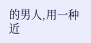的男人,用一种近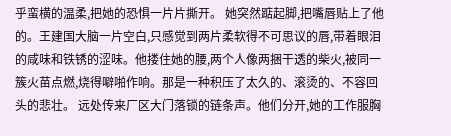乎蛮横的温柔,把她的恐惧一片片撕开。 她突然踮起脚,把嘴唇贴上了他的。王建国大脑一片空白,只感觉到两片柔软得不可思议的唇,带着眼泪的咸味和铁锈的涩味。他搂住她的腰,两个人像两捆干透的柴火,被同一簇火苗点燃,烧得噼啪作响。那是一种积压了太久的、滚烫的、不容回头的悲壮。 远处传来厂区大门落锁的链条声。他们分开,她的工作服胸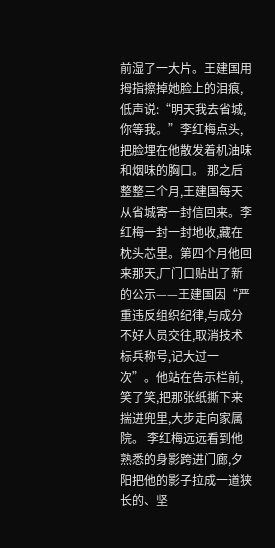前湿了一大片。王建国用拇指擦掉她脸上的泪痕,低声说:“明天我去省城,你等我。”李红梅点头,把脸埋在他散发着机油味和烟味的胸口。 那之后整整三个月,王建国每天从省城寄一封信回来。李红梅一封一封地收,藏在枕头芯里。第四个月他回来那天,厂门口贴出了新的公示——王建国因“严重违反组织纪律,与成分不好人员交往,取消技术标兵称号,记大过一次”。他站在告示栏前,笑了笑,把那张纸撕下来揣进兜里,大步走向家属院。 李红梅远远看到他熟悉的身影跨进门廊,夕阳把他的影子拉成一道狭长的、坚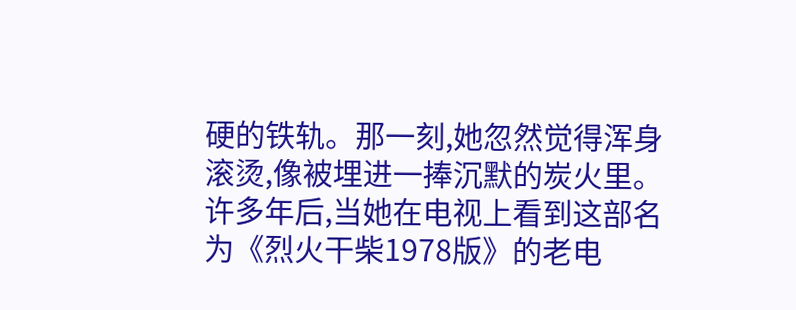硬的铁轨。那一刻,她忽然觉得浑身滚烫,像被埋进一捧沉默的炭火里。许多年后,当她在电视上看到这部名为《烈火干柴1978版》的老电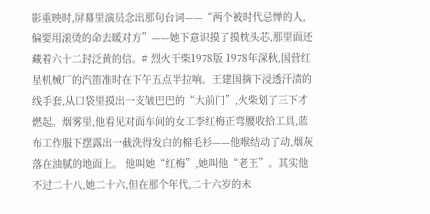影重映时,屏幕里演员念出那句台词——“两个被时代忌惮的人,偏要用滚烫的命去暖对方”——她下意识摸了摸枕头芯,那里面还藏着六十二封泛黄的信。# 烈火干柴1978版 1978年深秋,国营红星机械厂的汽笛准时在下午五点半拉响。王建国摘下浸透汗渍的线手套,从口袋里摸出一支皱巴巴的“大前门”,火柴划了三下才燃起。烟雾里,他看见对面车间的女工李红梅正弯腰收拾工具,蓝布工作服下摆露出一截洗得发白的棉毛衫——他喉结动了动,烟灰落在油腻的地面上。 他叫她“红梅”,她叫他“老王”。其实他不过二十八,她二十六,但在那个年代,二十六岁的未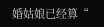婚姑娘已经算“